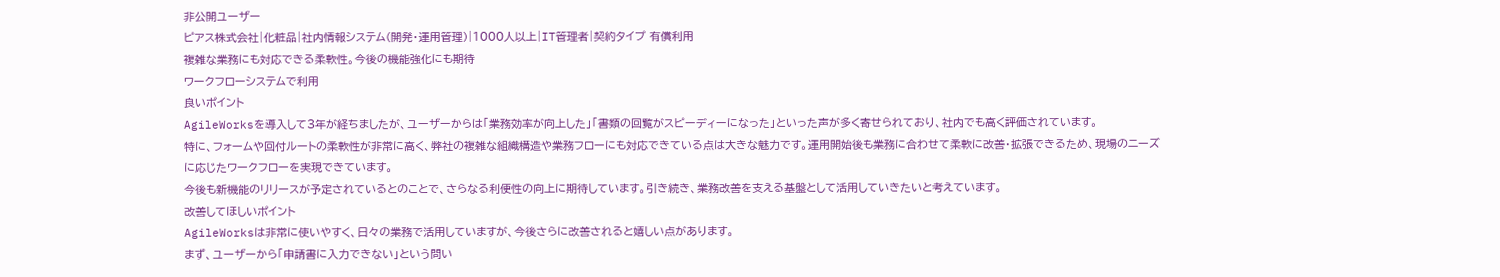非公開ユーザー
ピアス株式会社|化粧品|社内情報システム(開発・運用管理)|1000人以上|IT管理者|契約タイプ 有償利用
複雑な業務にも対応できる柔軟性。今後の機能強化にも期待
ワークフローシステムで利用
良いポイント
AgileWorksを導入して3年が経ちましたが、ユーザーからは「業務効率が向上した」「書類の回覧がスピーディーになった」といった声が多く寄せられており、社内でも高く評価されています。
特に、フォームや回付ルートの柔軟性が非常に高く、弊社の複雑な組織構造や業務フローにも対応できている点は大きな魅力です。運用開始後も業務に合わせて柔軟に改善・拡張できるため、現場のニーズに応じたワークフローを実現できています。
今後も新機能のリリースが予定されているとのことで、さらなる利便性の向上に期待しています。引き続き、業務改善を支える基盤として活用していきたいと考えています。
改善してほしいポイント
AgileWorksは非常に使いやすく、日々の業務で活用していますが、今後さらに改善されると嬉しい点があります。
まず、ユーザーから「申請書に入力できない」という問い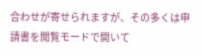合わせが寄せられますが、その多くは申請書を閲覧モードで開いて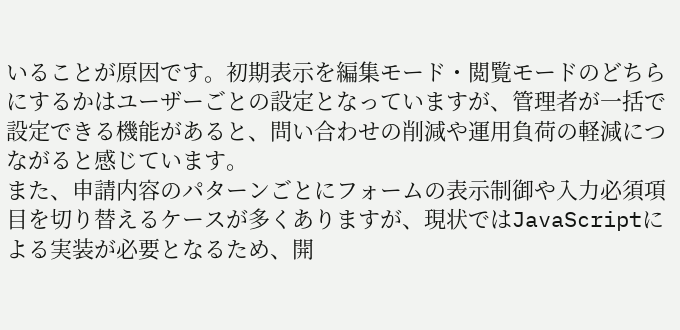いることが原因です。初期表示を編集モード・閲覧モードのどちらにするかはユーザーごとの設定となっていますが、管理者が一括で設定できる機能があると、問い合わせの削減や運用負荷の軽減につながると感じています。
また、申請内容のパターンごとにフォームの表示制御や入力必須項目を切り替えるケースが多くありますが、現状ではJavaScriptによる実装が必要となるため、開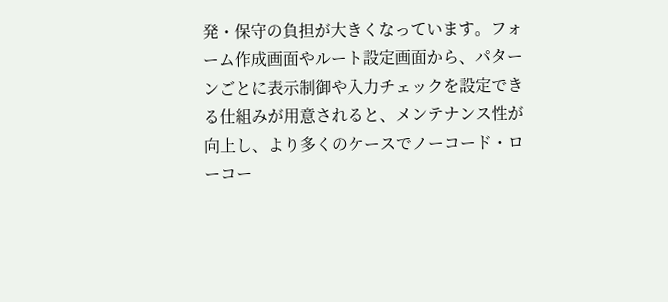発・保守の負担が大きくなっています。フォーム作成画面やルート設定画面から、パターンごとに表示制御や入力チェックを設定できる仕組みが用意されると、メンテナンス性が向上し、より多くのケースでノーコード・ローコー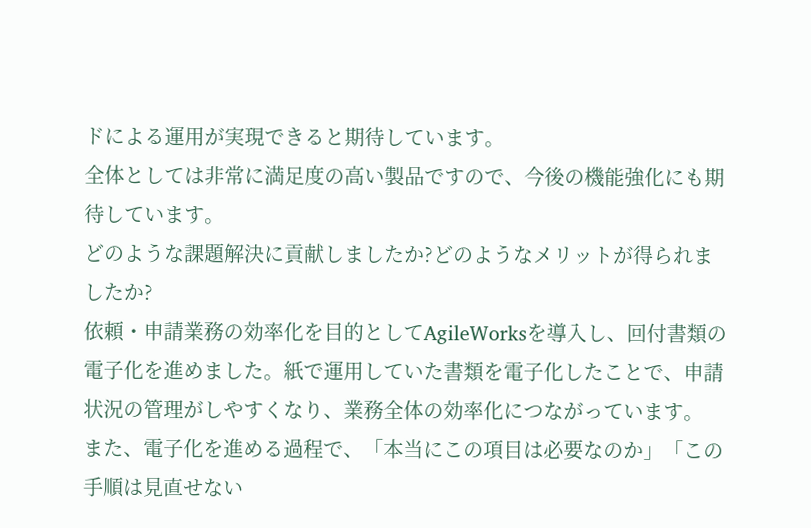ドによる運用が実現できると期待しています。
全体としては非常に満足度の高い製品ですので、今後の機能強化にも期待しています。
どのような課題解決に貢献しましたか?どのようなメリットが得られましたか?
依頼・申請業務の効率化を目的としてAgileWorksを導入し、回付書類の電子化を進めました。紙で運用していた書類を電子化したことで、申請状況の管理がしやすくなり、業務全体の効率化につながっています。
また、電子化を進める過程で、「本当にこの項目は必要なのか」「この手順は見直せない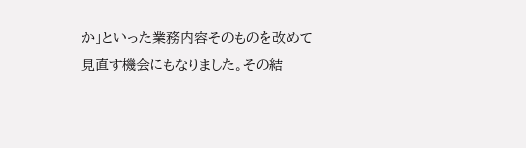か」といった業務内容そのものを改めて見直す機会にもなりました。その結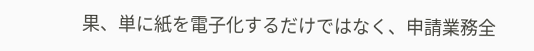果、単に紙を電子化するだけではなく、申請業務全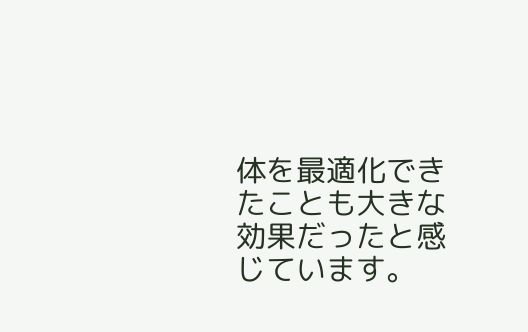体を最適化できたことも大きな効果だったと感じています。